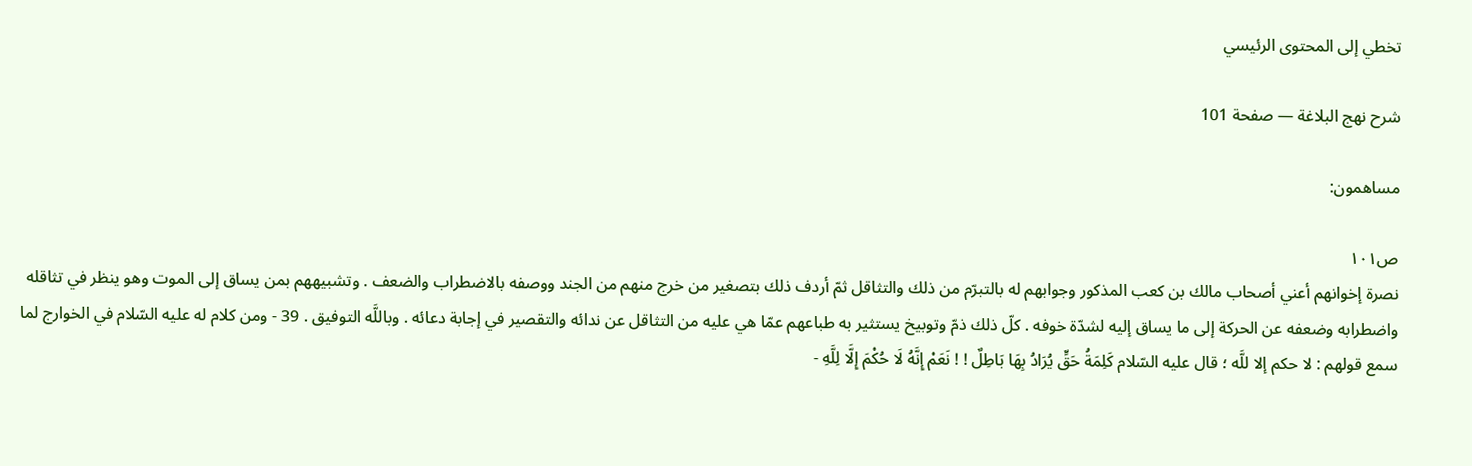تخطي إلى المحتوى الرئيسي

شرح نهج البلاغة — صفحة 101

مساهمون:

ص١٠١
نصرة إخوانهم أعني أصحاب مالك بن كعب المذكور وجوابهم له بالتبرّم من ذلك والتثاقل ثمّ أردف ذلك بتصغير من خرج منهم من الجند ووصفه بالاضطراب والضعف . وتشبيههم بمن يساق إلى الموت وهو ينظر في تثاقله واضطرابه وضعفه عن الحركة إلى ما يساق إليه لشدّة خوفه . كلّ ذلك ذمّ وتوبيخ يستثير به طباعهم عمّا هي عليه من التثاقل عن ندائه والتقصير في إجابة دعائه . وباللَّه التوفيق . 39 - ومن كلام له عليه السّلام في الخوارج لما سمع قولهم : لا حكم إلا للَّه ؛ قال عليه السّلام كَلِمَةُ حَقٍّ يُرَادُ بِهَا بَاطِلٌ ! ! نَعَمْ إِنَّهُ لَا حُكْمَ إِلَّا لِلَّهِ -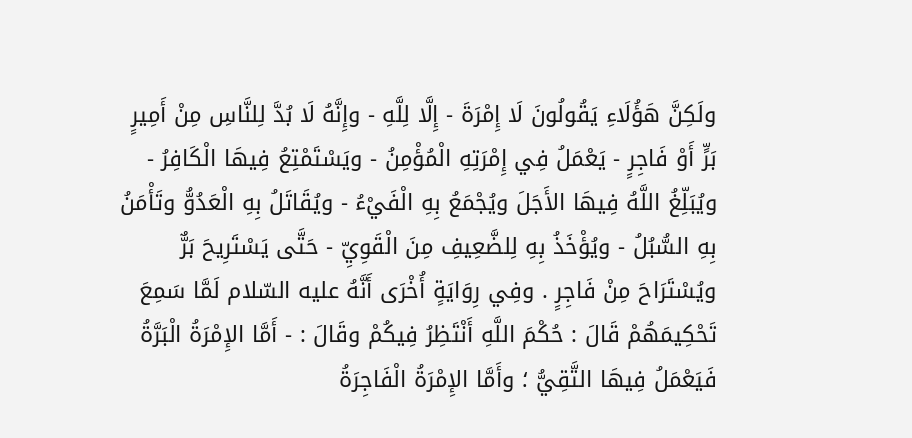ولَكِنَّ هَؤُلَاءِ يَقُولُونَ لَا إِمْرَةَ - إِلَّا لِلَّهِ - وإِنَّهُ لَا بُدَّ لِلنَّاسِ مِنْ أَمِيرٍ بَرٍّ أَوْ فَاجِرٍ - يَعْمَلُ فِي إِمْرَتِهِ الْمُؤْمِنُ - ويَسْتَمْتِعُ فِيهَا الْكَافِرُ - ويُبَلِّغُ اللَّهُ فِيهَا الأَجَلَ ويُجْمَعُ بِهِ الْفَيْءُ - ويُقَاتَلُ بِهِ الْعَدُوُّ وتَأْمَنُ بِهِ السُّبُلُ - ويُؤْخَذُ بِهِ لِلضَّعِيفِ مِنَ الْقَوِيِّ - حَتَّى يَسْتَرِيحَ بَرٌّ ويُسْتَرَاحَ مِنْ فَاجِرٍ . وفِي رِوَايَةٍ أُخْرَى أَنَّهُ عليه السّلام لَمَّا سَمِعَ تَحْكِيمَهُمْ قَالَ : حُكْمَ اللَّهِ أَنْتَظِرُ فِيكُمْ وقَالَ : - أَمَّا الإِمْرَةُ الْبَرَّةُ فَيَعْمَلُ فِيهَا التَّقِيُّ ؛ وأَمَّا الإِمْرَةُ الْفَاجِرَةُ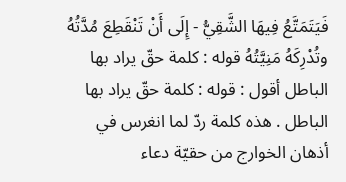فَيَتَمَتَّعُ فِيهَا الشَّقِيُّ - إِلَى أَنْ تَنْقَطِعَ مُدَّتُهُ وتُدْرِكَهُ مَنِيَّتُهُ قوله : كلمة حقّ يراد بها الباطل أقول : قوله : كلمة حقّ يراد بها الباطل . هذه كلمة ردّ لما انغرس في أذهان الخوارج من حقيّة دعاء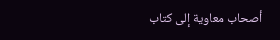أصحاب معاوية إلى كتاب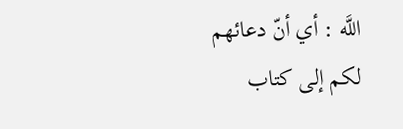اللَّه : أي أنّ دعائهم لكم إلى كتاب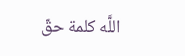اللَّه كلمة حقّ